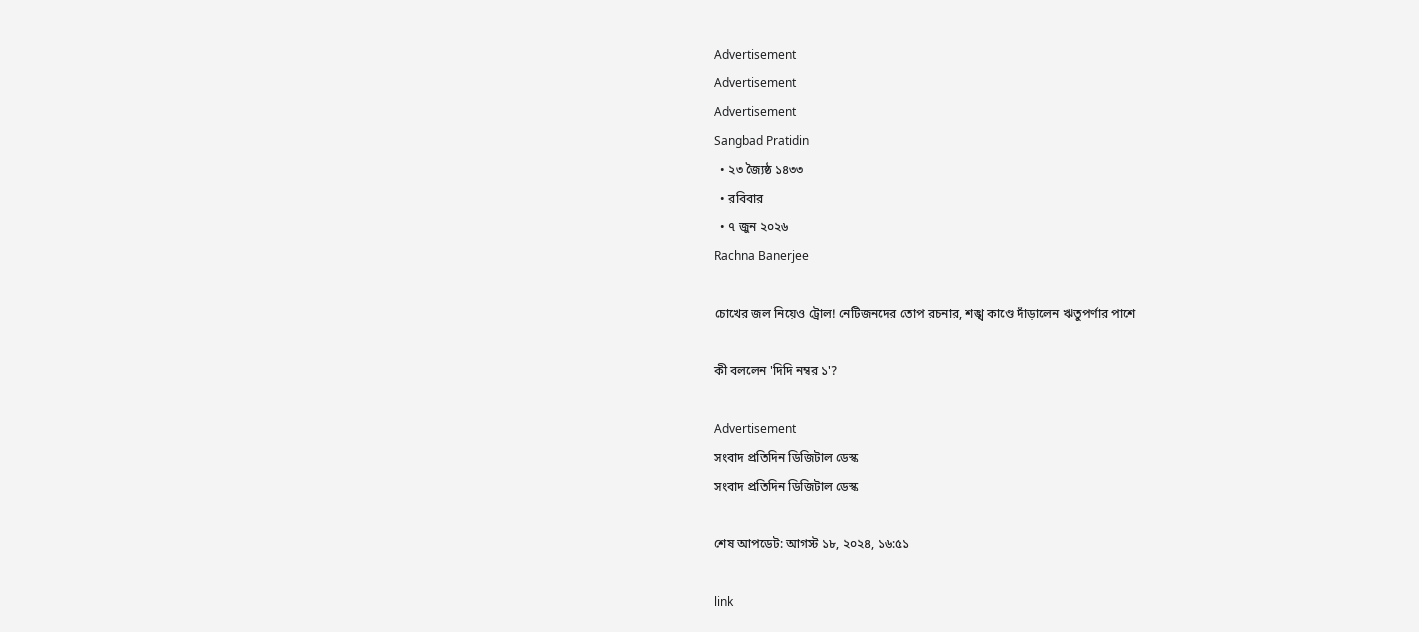Advertisement
Advertisement
Advertisement
Sangbad Pratidin
  • ২৩ জ্যৈষ্ঠ ১৪৩৩
  • রবিবার
  • ৭ জুন ২০২৬
Rachna Banerjee

চোখের জল নিয়েও ট্রোল! নেটিজনদের তোপ রচনার, শঙ্খ কাণ্ডে দাঁড়ালেন ঋতুপর্ণার পাশে

কী বললেন 'দিদি নম্বর ১'?

Advertisement
সংবাদ প্রতিদিন ডিজিটাল ডেস্ক
সংবাদ প্রতিদিন ডিজিটাল ডেস্ক

শেষ আপডেট: আগস্ট ১৮, ২০২৪, ১৬:৫১

link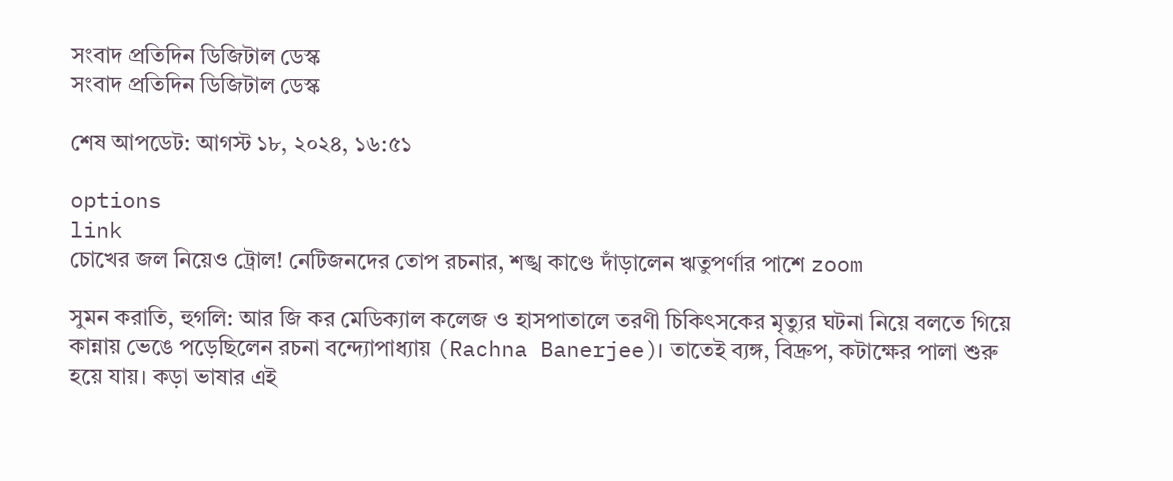সংবাদ প্রতিদিন ডিজিটাল ডেস্ক
সংবাদ প্রতিদিন ডিজিটাল ডেস্ক

শেষ আপডেট: আগস্ট ১৮, ২০২৪, ১৬:৫১

options
link
চোখের জল নিয়েও ট্রোল! নেটিজনদের তোপ রচনার, শঙ্খ কাণ্ডে দাঁড়ালেন ঋতুপর্ণার পাশে zoom

সুমন করাতি, হুগলি: আর জি কর মেডিক্যাল কলেজ ও হাসপাতালে তরণী চিকিৎসকের মৃত্যুর ঘটনা নিয়ে বলতে গিয়ে কান্নায় ভেঙে পড়েছিলেন রচনা বন্দ্যোপাধ্যায় (Rachna Banerjee)। তাতেই ব্যঙ্গ, বিদ্রুপ, কটাক্ষের পালা শুরু হয়ে যায়। কড়া ভাষার এই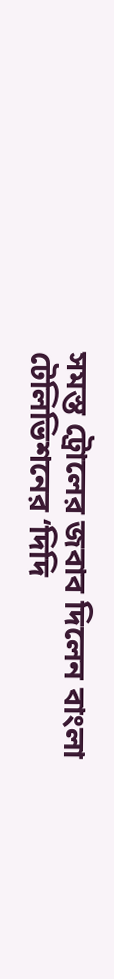সমস্ত ট্রোলের জবাব দিলেন বাংলা টেলিভিশনের ‘দিদি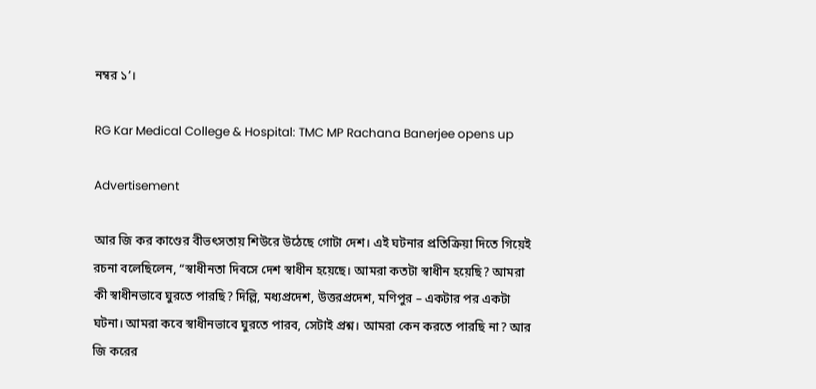নম্বর ১’।

RG Kar Medical College & Hospital: TMC MP Rachana Banerjee opens up

Advertisement

আর জি কর কাণ্ডের বীভৎসতায় শিউরে উঠেছে গোটা দেশ। এই ঘটনার প্রতিক্রিয়া দিতে গিয়েই রচনা বলেছিলেন, “স্বাধীনতা দিবসে দেশ স্বাধীন হয়েছে। আমরা কতটা স্বাধীন হয়েছি? আমরা কী স্বাধীনভাবে ঘুরতে পারছি? দিল্লি, মধ্যপ্রদেশ, উত্তরপ্রদেশ, মণিপুর – একটার পর একটা ঘটনা। আমরা কবে স্বাধীনভাবে ঘুরতে পারব, সেটাই প্রশ্ন। আমরা কেন করতে পারছি না? আর জি করের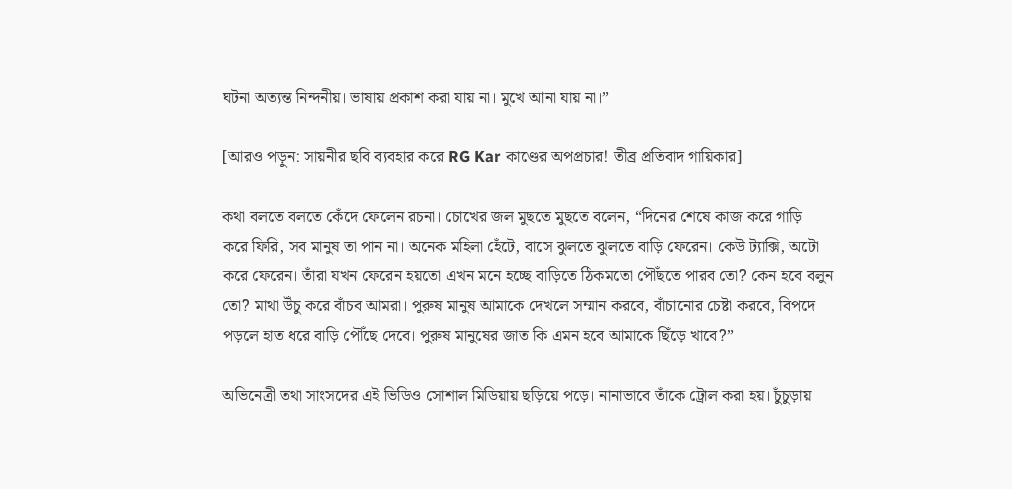ঘটনা অত্যন্ত নিন্দনীয়। ভাষায় প্রকাশ করা যায় না। মুখে আনা যায় না।”

[আরও পড়ুন: সায়নীর ছবি ব্যবহার করে RG Kar কাণ্ডের অপপ্রচার! তীব্র প্রতিবাদ গায়িকার]

কথা বলতে বলতে কেঁদে ফেলেন রচনা। চোখের জল মুছতে মুছতে বলেন, “দিনের শেষে কাজ করে গাড়ি করে ফিরি, সব মানুষ তা পান না। অনেক মহিলা হেঁটে, বাসে ঝুলতে ঝুলতে বাড়ি ফেরেন। কেউ ট্যাক্সি, অটো করে ফেরেন। তাঁরা যখন ফেরেন হয়তো এখন মনে হচ্ছে বাড়িতে ঠিকমতো পৌঁছতে পারব তো? কেন হবে বলুন তো? মাথা উঁচু করে বাঁচব আমরা। পুরুষ মানুষ আমাকে দেখলে সম্মান করবে, বাঁচানোর চেষ্টা করবে, বিপদে পড়লে হাত ধরে বাড়ি পৌঁছে দেবে। পুরুষ মানুষের জাত কি এমন হবে আমাকে ছিঁড়ে খাবে?”

অভিনেত্রী তথা সাংসদের এই ভিডিও সোশাল মিডিয়ায় ছড়িয়ে পড়ে। নানাভাবে তাঁকে ট্রোল করা হয়। চুঁচুড়ায়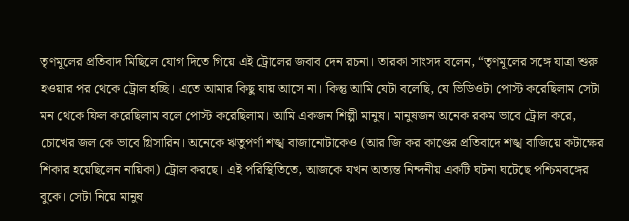তৃণমূলের প্রতিবাদ মিছিলে যোগ দিতে গিয়ে এই ট্রোলের জবাব দেন রচনা। তারকা সাংসদ বলেন, “তৃণমূলের সঙ্গে যাত্রা শুরু হওয়ার পর থেকে ট্রোল হচ্ছি। এতে আমার কিছু যায় আসে না। কিন্তু আমি যেটা বলেছি, যে ভিডিওটা পোস্ট করেছিলাম সেটা মন থেকে ফিল করেছিলাম বলে পোস্ট করেছিলাম। আমি একজন শিল্পী মানুষ। মানুষজন অনেক রকম ভাবে ট্রোল করে, চোখের জল কে ভাবে গ্লিসারিন। অনেকে ঋতুপর্ণা শঙ্খ বাজানোটাকেও (আর জি কর কাণ্ডের প্রতিবাদে শঙ্খ বাজিয়ে কটাক্ষের শিকার হয়েছিলেন নায়িকা) ট্রোল করছে। এই পরিস্থিতিতে, আজকে যখন অত্যন্ত নিন্দনীয় একটি ঘটনা ঘটেছে পশ্চিমবঙ্গের বুকে। সেটা নিয়ে মানুষ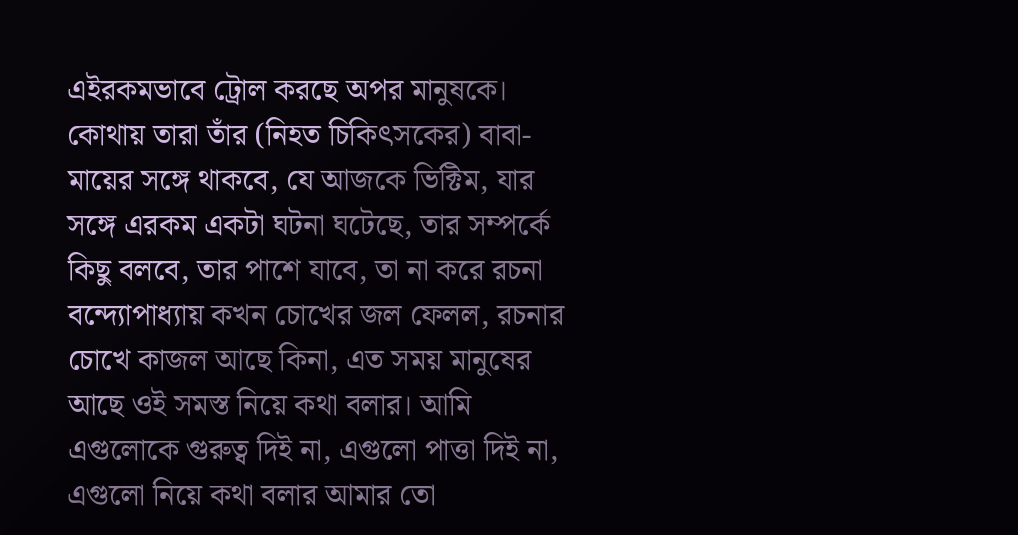এইরকমভাবে ট্রোল করছে অপর মানুষকে। কোথায় তারা তাঁর (নিহত চিকিৎসকের) বাবা-মায়ের সঙ্গে থাকবে, যে আজকে ভিক্টিম, যার সঙ্গে এরকম একটা ঘটনা ঘটেছে, তার সম্পর্কে কিছু বলবে, তার পাশে যাবে, তা না করে রচনা বন্দ্যোপাধ্যায় কখন চোখের জল ফেলল, রচনার চোখে কাজল আছে কিনা, এত সময় মানুষের আছে ওই সমস্ত নিয়ে কথা বলার। আমি এগুলোকে গুরুত্ব দিই না, এগুলো পাত্তা দিই না, এগুলো নিয়ে কথা বলার আমার তো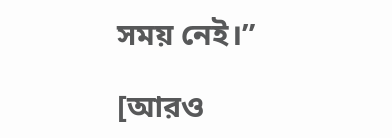সময় নেই।”

[আরও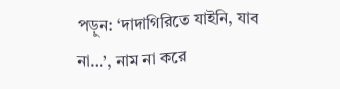পড়ুন: ‘দাদাগিরিতে যাইনি, যাব না…’, নাম না করে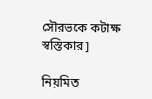সৌরভকে কটাক্ষ স্বস্তিকার]

নিয়মিত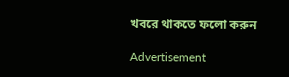খবরে থাকতে ফলো করুন

Advertisement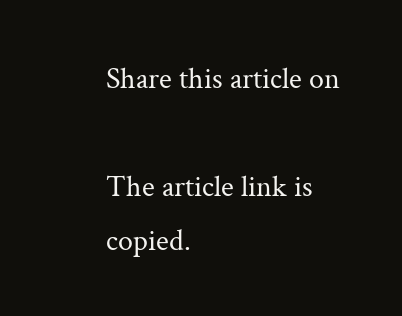Share this article on

The article link is copied.